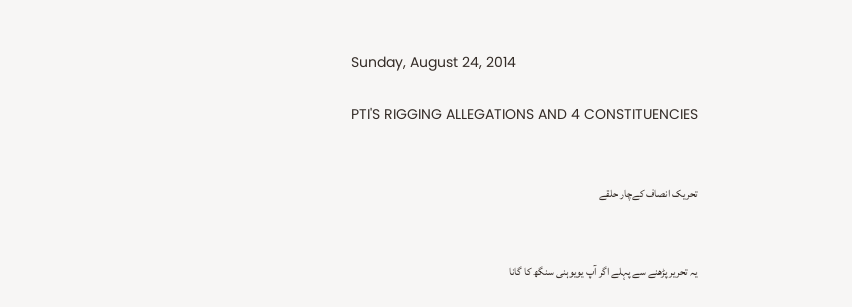Sunday, August 24, 2014

PTI'S RIGGING ALLEGATIONS AND 4 CONSTITUENCIES


تحریک انصاف کےچار حلقے


یہ تحریر پڑھنے سے پہلے اگر آپ یویوہنی سنگھ کا گانا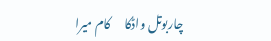چاربوتل واڈکا      کام میرا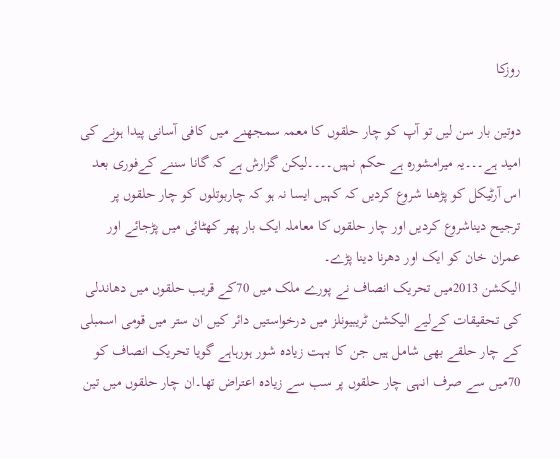روزکا

دوتین بار سن لیں تو آپ کو چار حلقوں کا معمہ سمجھنے میں کافی آسانی پیدا ہونے کی امید ہے۔۔۔یہ میرامشورہ ہے حکم نہیں۔۔۔۔لیکن گزارش ہے کہ گانا سننے کےفوری بعد اس آرٹیکل کو پڑھنا شروع کردیں کہ کہیں ایسا نہ ہو کہ چاربوتلوں کو چار حلقوں پر ترجیح دیناشروع کردیں اور چار حلقوں کا معاملہ ایک بار پھر کھٹائی میں پڑجائے اور عمران خان کو ایک اور دھرنا دینا پڑے۔
الیکشن 2013میں تحریک انصاف نے پورے ملک میں 70کے قریب حلقوں میں دھاندلی کی تحقیقات کےلیے الیکشن ٹریبیونلز میں درخواستیں دائر کیں ان ستر میں قومی اسمبلی کے چار حلقے بھی شامل ہیں جن کا بہت زیادہ شور ہورہاہے گویا تحریک انصاف کو 70میں سے صرف انہی چار حلقوں پر سب سے زیادہ اعتراض تھا۔ان چار حلقوں میں تین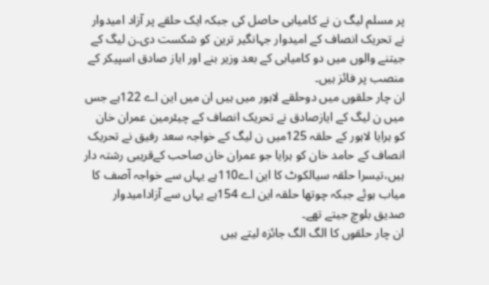پر مسلم لیگ ن نے کامیابی حاصل کی جبکہ ایک حلقے پر آزاد امیدوار نے تحریک انصاف کے امیدوار جہانگیر ترین کو شکست دی۔ن لیگ کے جیتنے والوں میں دو کامیابی کے بعد وزیر بنے اور ایاز صادق اسپیکر کے منصب پر فائز ہیں۔
ان چار حلقوں میں دوحلقے لاہور میں ہیں ان میں این اے 122ہے جس میں ن لیگ کے ایازصادق نے تحریک انصاف کے چیئرمین عمران خان کو ہرایا لاہور کے حلقہ 125میں ن لیگ کے خواجہ سعد رفیق نے تحریک انصاف کے حامد خان کو ہرایا جو عمران خان صاحب کےقریبی رشتہ دار ہیں،تیسرا حلقہ سیالکوٹ کا این اے110ہے یہاں سے خواجہ آصف کا میاب ہوئے جبکہ چوتھا حلقہ این اے 154ہے یہاں سے آزادامیدوار صدیق بلوچ جیتے تھے۔
ان چار حلقوں کا الگ الگ جائزہ لیتے ہیں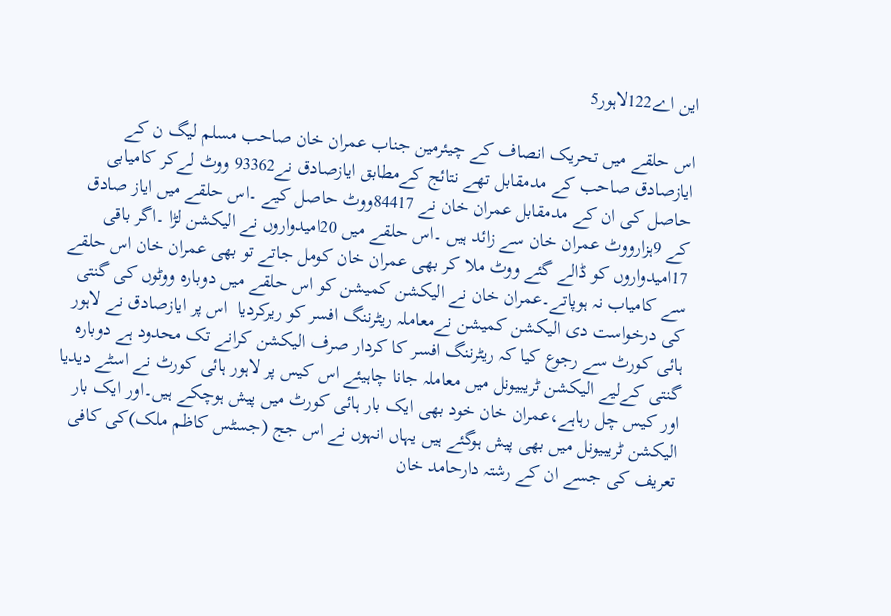این اے122لاہور5

اس حلقے میں تحریک انصاف کے چیئرمین جناب عمران خان صاحب مسلم لیگ ن کے ایازصادق صاحب کے مدمقابل تھے نتائج کےمطابق ایازصادق نے93362 ووٹ لےکر کامیابی حاصل کی ان کے مدمقابل عمران خان نے 84417ووٹ حاصل کیے ۔اس حلقے میں ایاز صادق کے 9ہزارووٹ عمران خان سے زائد ہیں ۔اس حلقے میں 20امیدواروں نے الیکشن لڑا ۔اگر باقی 17امیدواروں کو ڈالے گئے ووٹ ملا کر بھی عمران خان کومل جاتے تو بھی عمران خان اس حلقے سے کامیاب نہ ہوپاتے۔عمران خان نے الیکشن کمیشن کو اس حلقے میں دوبارہ ووٹوں کی گنتی کی درخواست دی الیکشن کمیشن نےمعاملہ ریٹرننگ افسر کو ریرکردیا  اس پر ایازصادق نے لاہور ہائی کورٹ سے رجوع کیا کہ ریٹرننگ افسر کا کردار صرف الیکشن کرانے تک محدود ہے دوبارہ گنتی کےلیے الیکشن ٹریبیونل میں معاملہ جانا چاہیئے اس کیس پر لاہور ہائی کورٹ نے اسٹے دیدیا اور کیس چل رہاہے،عمران خان خود بھی ایک بار ہائی کورٹ میں پیش ہوچکے ہیں۔اور ایک بار الیکشن ٹریبیونل میں بھی پیش ہوگئے ہیں یہاں انہوں نے اس جج (جسٹس کاظم ملک)کی کافی تعریف کی جسے ان کے رشتہ دارحامد خان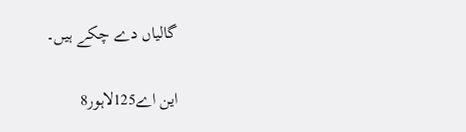گالیاں دے چکے ہیں۔

این اے125لاہور8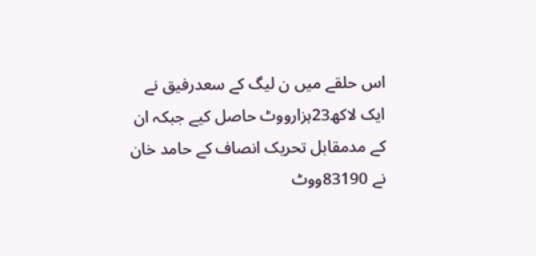اس حلقے میں ن لیگ کے سعدرفیق نے ایک لاکھ23ہزارووٹ حاصل کیے جبکہ ان کے مدمقابل تحریک انصاف کے حامد خان نے 83190ووٹ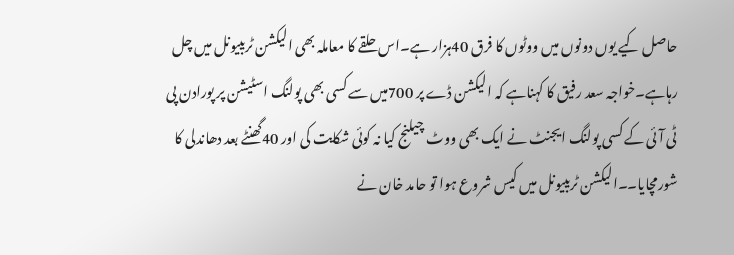حاصل کیے یوں دونوں میں ووٹوں کا فرق 40ہزار ہے۔اس حلقے کا معاملہ بھی الیکشن ٹریبیونل میں چل رہاہے۔خواجہ سعد رفیق کا کہناہے کہ الیکشن ڈے پر 700میں سے کسی بھی پولنگ اسٹیشن پر پورادن پی ٹی آئی کے کسی پولنگ ایجنٹ نے ایک بھی ووٹ چیلنج کیا نہ کوئی شکایت کی اور 40گھنٹے بعد دھاندلی کا شورمچایا۔۔الیکشن ٹریبیونل میں کیس شروع ہوا تو حامد خان نے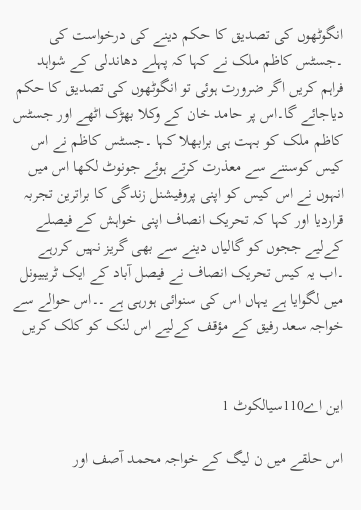انگوٹھوں کی تصدیق کا حکم دینے کی درخواست کی ۔جسٹس کاظم ملک نے کہا کہ پہلے دھاندلی کے شواہد فراہم کریں اگر ضرورت ہوئی تو انگوٹھوں کی تصدیق کا حکم دیاجائے گا۔اس پر حامد خان کے وکلا بھڑک اٹھے اور جسٹس کاظم ملک کو بہت ہی برابھلا کہا ۔جسٹس کاظم نے اس کیس کوسننے سے معذرت کرتے ہوئے جونوٹ لکھا اس میں انہوں نے اس کیس کو اپنی پروفیشنل زندگی کا براترین تجربہ قراردیا اور کہا کہ تحریک انصاف اپنی خواہش کے فیصلے کےلیے ججوں کو گالیاں دینے سے بھی گریز نہیں کررہے ۔اب یہ کیس تحریک انصاف نے فیصل آباد کے ایک ٹریبیونل میں لگوایا ہے یہاں اس کی سنوائی ہورہی ہے ۔۔اس حوالے سے خواجہ سعد رفیق کے مؤقف کےلیے اس لنک کو کلک کریں


این اے110سیالکوٹ 1

اس حلقے میں ن لیگ کے خواجہ محمد آصف اور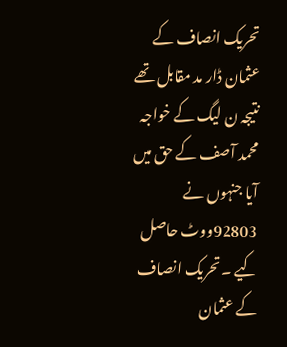تحریک انصاف کے عثمان ڈار مد مقابل تھے نتیجہ ن لیگ کے خواجہ محمد آصف کے حق میں آیا جنہوں نے 92803ووٹ حاصل کیے ۔تحریک انصاف کے عثمان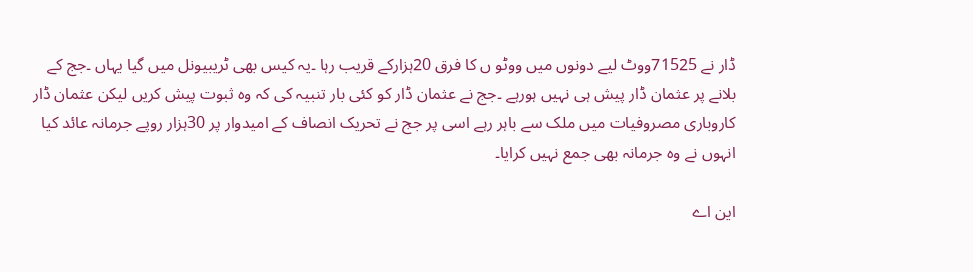ڈار نے 71525ووٹ لیے دونوں میں ووٹو ں کا فرق 20ہزارکے قریب رہا ۔یہ کیس بھی ٹریبیونل میں گیا یہاں ۔جج کے بلانے پر عثمان ڈار پیش ہی نہیں ہورہے ۔جج نے عثمان ڈار کو کئی بار تنبیہ کی کہ وہ ثبوت پیش کریں لیکن عثمان ڈار کاروباری مصروفیات میں ملک سے باہر رہے اسی پر جج نے تحریک انصاف کے امیدوار پر 30ہزار روپے جرمانہ عائد کیا انہوں نے وہ جرمانہ بھی جمع نہیں کرایا۔

این اے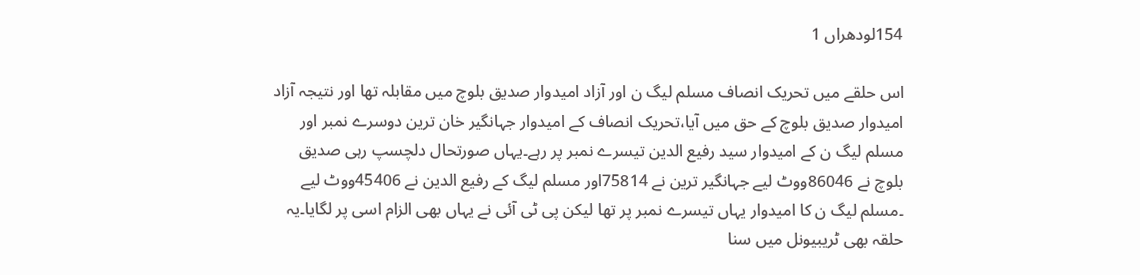154لودھراں 1

اس حلقے میں تحریک انصاف مسلم لیگ ن اور آزاد امیدوار صدیق بلوچ میں مقابلہ تھا اور نتیجہ آزاد امیدوار صدیق بلوچ کے حق میں آیا،تحریک انصاف کے امیدوار جہانگیر خان ترین دوسرے نمبر اور مسلم لیگ ن کے امیدوار سید رفیع الدین تیسرے نمبر پر رہے۔یہاں صورتحال دلچسپ رہی صدیق بلوچ نے 86046ووٹ لیے جہانگیر ترین نے 75814اور مسلم لیگ کے رفیع الدین نے 45406ووٹ لیے ۔مسلم لیگ ن کا امیدوار یہاں تیسرے نمبر پر تھا لیکن پی ٹی آئی نے یہاں بھی الزام اسی پر لگایا۔یہ حلقہ بھی ٹریبیونل میں سنا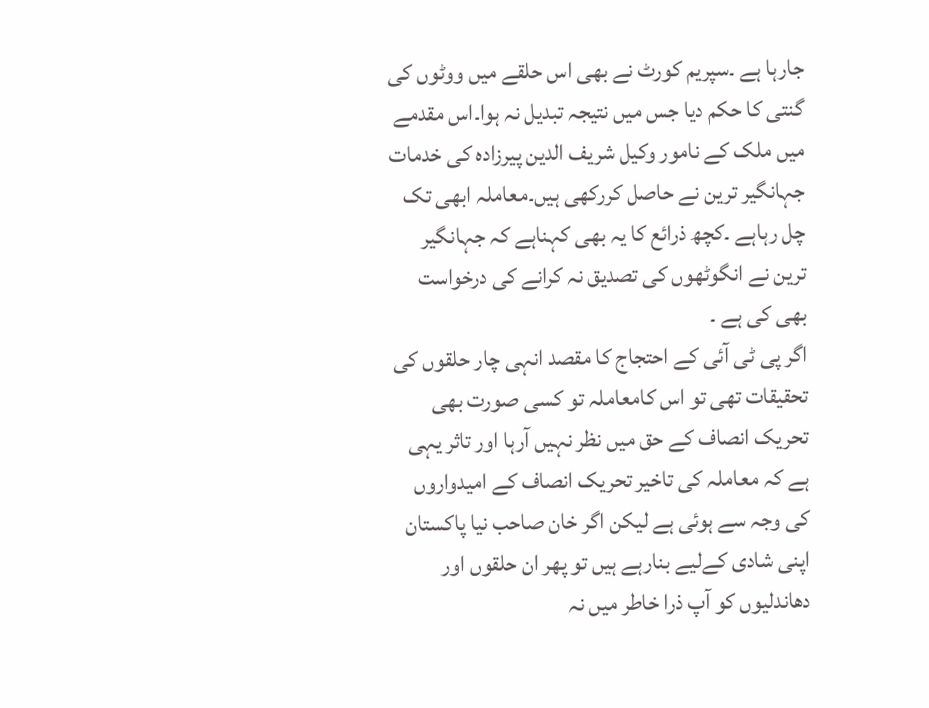جارہا ہے ۔سپریم کورٹ نے بھی اس حلقے میں ووٹوں کی گنتی کا حکم دیا جس میں نتیجہ تبدیل نہ ہوا۔اس مقدمے میں ملک کے نامور وکیل شریف الدین پیرزادہ کی خدمات جہانگیر ترین نے حاصل کررکھی ہیں۔معاملہ ابھی تک چل رہاہے ۔کچھ ذرائع کا یہ بھی کہناہے کہ جہانگیر ترین نے انگوٹھوں کی تصدیق نہ کرانے کی درخواست بھی کی ہے ۔
اگر پی ٹی آئی کے احتجاج کا مقصد انہی چار حلقوں کی تحقیقات تھی تو اس کامعاملہ تو کسی صورت بھی تحریک انصاف کے حق میں نظر نہیں آرہا اور تاثر یہی ہے کہ معاملہ کی تاخیر تحریک انصاف کے امیدواروں کی وجہ سے ہوئی ہے لیکن اگر خان صاحب نیا پاکستان اپنی شادی کےلیے بنارہے ہیں تو پھر ان حلقوں اور دھاندلیوں کو آپ ذرا خاطر میں نہ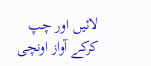لائیں اور چپ کرکے آواز اونچی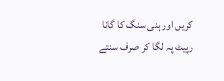کریں اور ہنی سنگ کا گانا رپیٹ پہ لگا کر صرف سنتے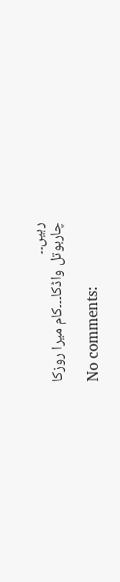رہیں۔۔
چاربوتل واڈکا۔۔۔کام میرا روزکا

No comments: